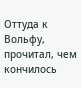Оттуда к Вольфу, прочитал, чем кончилось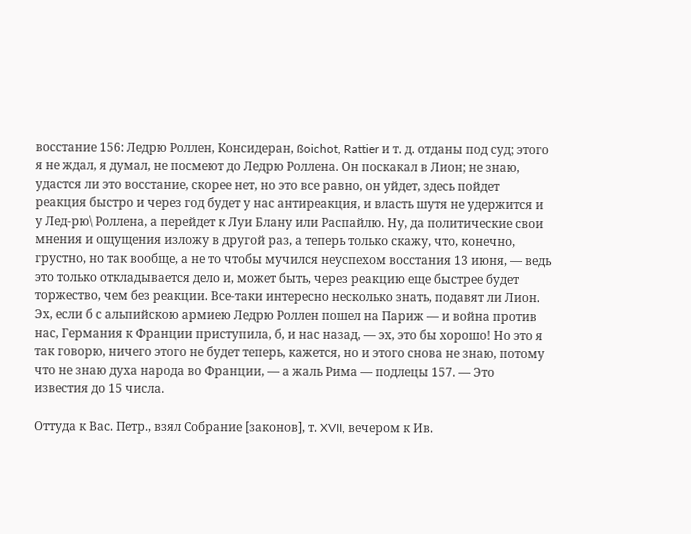восстание 156: Ледрю Роллен, Консидеран, ßoichot, Rattier и т. д. отданы под суд; этого я не ждал, я думал, не посмеют до Ледрю Роллена. Он поскакал в Лион; не знаю, удастся ли это восстание, скорее нет, но это все равно, он уйдет, здесь пойдет реакция быстро и через год будет у нас антиреакция, и власть шутя не удержится и у Лед-рю\ Роллена, а перейдет к Луи Блану или Распайлю. Ну, да политические свои мнения и ощущения изложу в другой раз, а теперь только скажу, что, конечно, грустно, но так вообще, а не то чтобы мучился неуспехом восстания 13 июня, — ведь это только откладывается дело и, может быть, через реакцию еще быстрее будет торжество, чем без реакции. Все-таки интересно несколько знать, подавят ли Лион. Эх, если б с альпийскою армиею Ледрю Роллен пошел на Париж — и война против нас, Германия к Франции приступила, б, и нас назад, — эх, это бы хорошо! Но это я так говорю, ничего этого не будет теперь, кажется, но и этого снова не знаю, потому что не знаю духа народа во Франции, — а жаль Рима — подлецы 157. — Это известия до 15 числа.

Оттуда к Вас. Петр., взял Собрание [законов], т. XVII, вечером к Ив.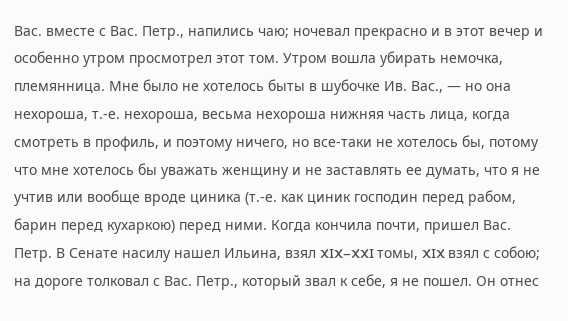Вас. вместе с Вас. Петр., напились чаю; ночевал прекрасно и в этот вечер и особенно утром просмотрел этот том. Утром вошла убирать немочка, племянница. Мне было не хотелось быты в шубочке Ив. Вас., — но она нехороша, т.-е. нехороша, весьма нехороша нижняя часть лица, когда смотреть в профиль, и поэтому ничего, но все-таки не хотелось бы, потому что мне хотелось бы уважать женщину и не заставлять ее думать, что я не учтив или вообще вроде циника (т.-е. как циник господин перед рабом, барин перед кухаркою) перед ними. Когда кончила почти, пришел Вас. Петр. В Сенате насилу нашел Ильина, взял XIX–XXI томы, XIX взял с собою; на дороге толковал с Вас. Петр., который звал к себе, я не пошел. Он отнес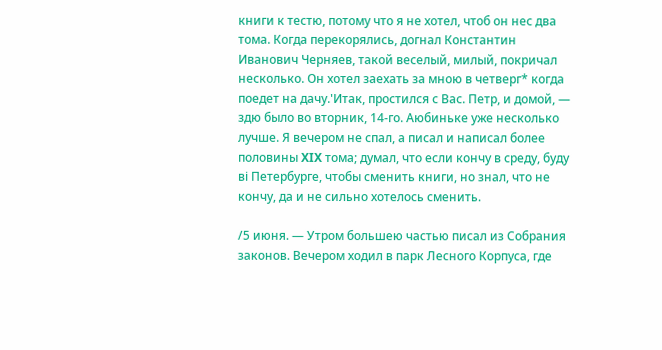книги к тестю, потому что я не хотел, чтоб он нес два тома. Когда перекорялись, догнал Константин Иванович Черняев, такой веселый, милый, покричал несколько. Он хотел заехать за мною в четверг* когда поедет на дачу.'Итак, простился с Вас. Петр, и домой, — здю было во вторник, 14-го. Аюбиньке уже несколько лучше. Я вечером не спал, а писал и написал более половины XIX тома; думал, что если кончу в среду, буду ві Петербурге, чтобы сменить книги, но знал, что не кончу, да и не сильно хотелось сменить.

/5 июня. — Утром большею частью писал из Собрания законов. Вечером ходил в парк Лесного Корпуса, где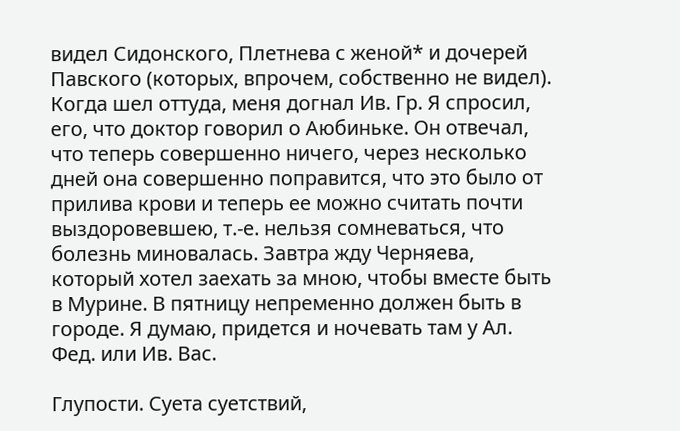видел Сидонского, Плетнева с женой* и дочерей Павского (которых, впрочем, собственно не видел). Когда шел оттуда, меня догнал Ив. Гр. Я спросил, его, что доктор говорил о Аюбиньке. Он отвечал, что теперь совершенно ничего, через несколько дней она совершенно поправится, что это было от прилива крови и теперь ее можно считать почти выздоровевшею, т.-е. нельзя сомневаться, что болезнь миновалась. Завтра жду Черняева, который хотел заехать за мною, чтобы вместе быть в Мурине. В пятницу непременно должен быть в городе. Я думаю, придется и ночевать там у Ал. Фед. или Ив. Вас.

Глупости. Суета суетствий,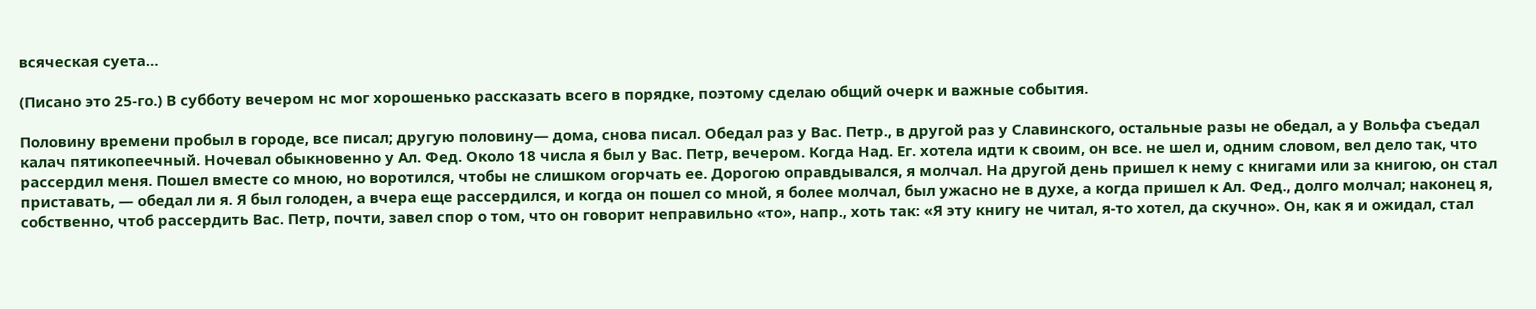всяческая суета…

(Писано это 25-го.) В субботу вечером нс мог хорошенько рассказать всего в порядке, поэтому сделаю общий очерк и важные события.

Половину времени пробыл в городе, все писал; другую половину— дома, снова писал. Обедал раз у Вас. Петр., в другой раз у Славинского, остальные разы не обедал, а у Вольфа съедал калач пятикопеечный. Ночевал обыкновенно у Ал. Фед. Около 18 числа я был у Вас. Петр, вечером. Когда Над. Ег. хотела идти к своим, он все. не шел и, одним словом, вел дело так, что рассердил меня. Пошел вместе со мною, но воротился, чтобы не слишком огорчать ее. Дорогою оправдывался, я молчал. На другой день пришел к нему с книгами или за книгою, он стал приставать, — обедал ли я. Я был голоден, а вчера еще рассердился, и когда он пошел со мной, я более молчал, был ужасно не в духе, а когда пришел к Ал. Фед., долго молчал; наконец я, собственно, чтоб рассердить Вас. Петр, почти, завел спор о том, что он говорит неправильно «то», напр., хоть так: «Я эту книгу не читал, я-то хотел, да скучно». Он, как я и ожидал, стал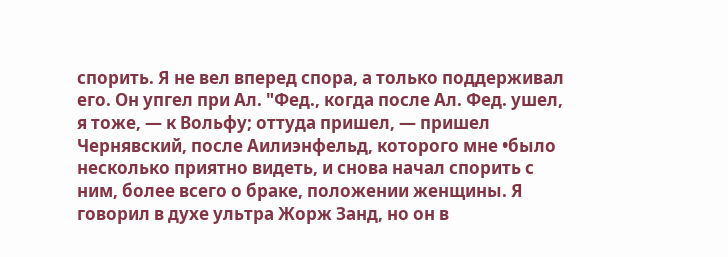спорить. Я не вел вперед спора, а только поддерживал его. Он упгел при Ал. "Фед., когда после Ал. Фед. ушел, я тоже, — к Вольфу; оттуда пришел, — пришел Чернявский, после Аилиэнфельд, которого мне •было несколько приятно видеть, и снова начал спорить с ним, более всего о браке, положении женщины. Я говорил в духе ультра Жорж Занд, но он в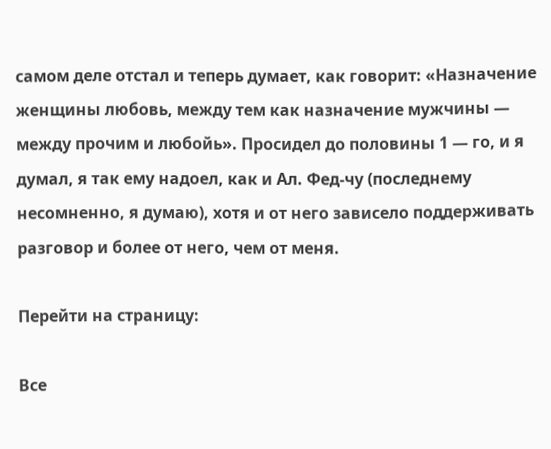самом деле отстал и теперь думает, как говорит: «Назначение женщины любовь, между тем как назначение мужчины — между прочим и любойь». Просидел до половины 1 — го, и я думал, я так ему надоел, как и Ал. Фед-чу (последнему несомненно, я думаю), хотя и от него зависело поддерживать разговор и более от него, чем от меня.

Перейти на страницу:

Все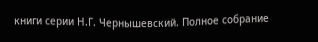книги серии Н.Г. Чернышевский. Полное собрание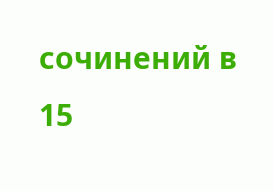сочинений в 15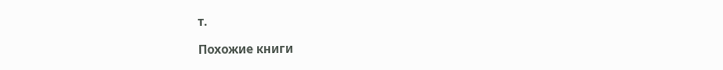т.

Похожие книги